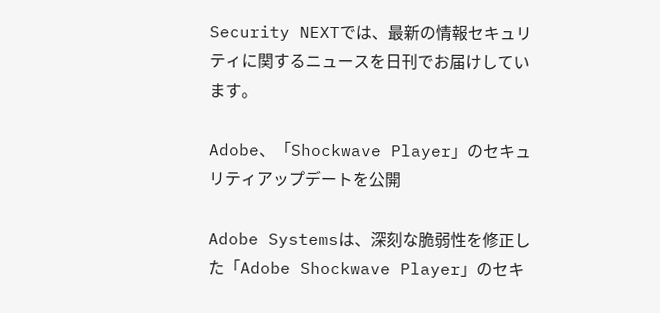Security NEXTでは、最新の情報セキュリティに関するニュースを日刊でお届けしています。

Adobe、「Shockwave Player」のセキュリティアップデートを公開

Adobe Systemsは、深刻な脆弱性を修正した「Adobe Shockwave Player」のセキ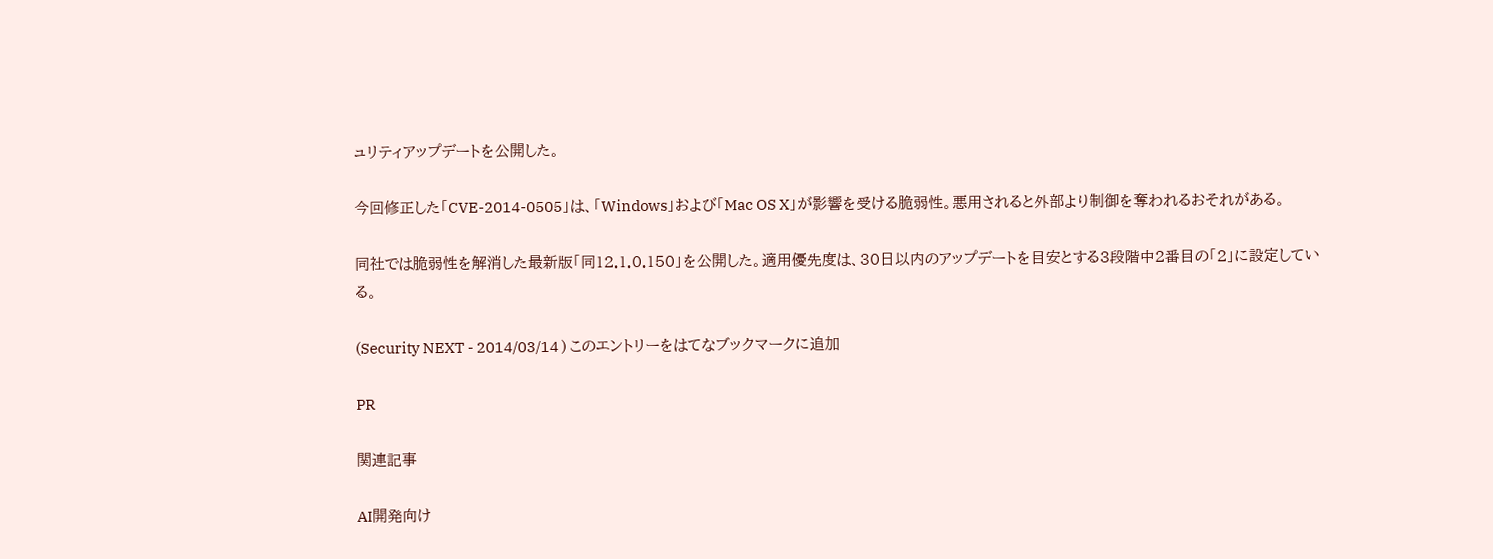ュリティアップデートを公開した。

今回修正した「CVE-2014-0505」は、「Windows」および「Mac OS X」が影響を受ける脆弱性。悪用されると外部より制御を奪われるおそれがある。

同社では脆弱性を解消した最新版「同12.1.0.150」を公開した。適用優先度は、30日以内のアップデートを目安とする3段階中2番目の「2」に設定している。

(Security NEXT - 2014/03/14 ) このエントリーをはてなブックマークに追加

PR

関連記事

AI開発向け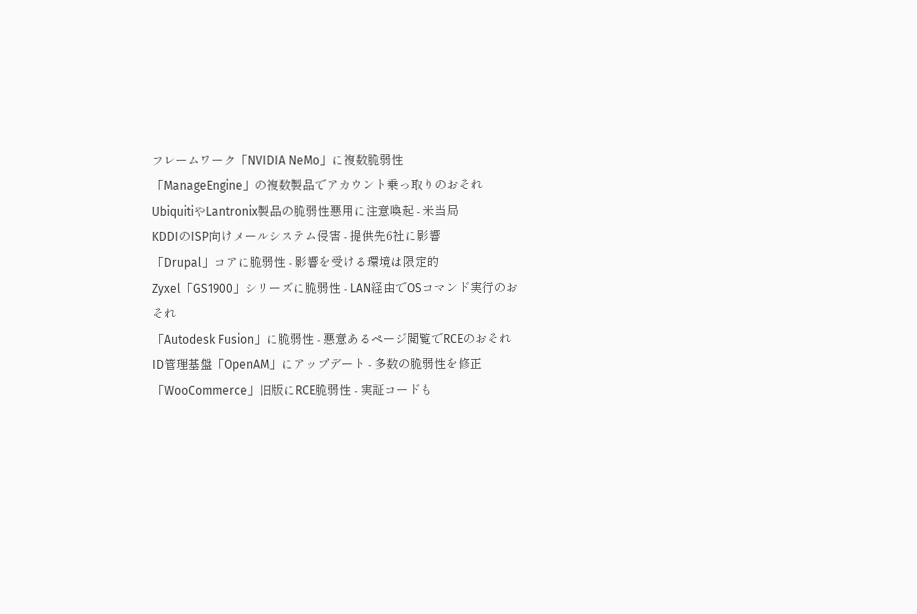フレームワーク「NVIDIA NeMo」に複数脆弱性
「ManageEngine」の複数製品でアカウント乗っ取りのおそれ
UbiquitiやLantronix製品の脆弱性悪用に注意喚起 - 米当局
KDDIのISP向けメールシステム侵害 - 提供先6社に影響
「Drupal」コアに脆弱性 - 影響を受ける環境は限定的
Zyxel「GS1900」シリーズに脆弱性 - LAN経由でOSコマンド実行のおそれ
「Autodesk Fusion」に脆弱性 - 悪意あるページ閲覧でRCEのおそれ
ID管理基盤「OpenAM」にアップデート - 多数の脆弱性を修正
「WooCommerce」旧版にRCE脆弱性 - 実証コードも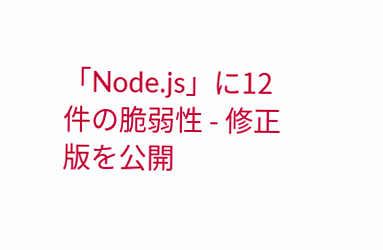「Node.js」に12件の脆弱性 - 修正版を公開